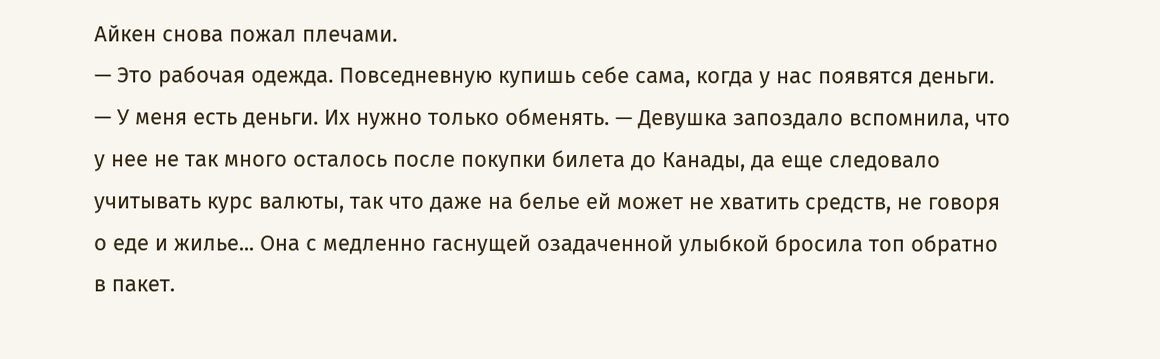Айкен снова пожал плечами.
— Это рабочая одежда. Повседневную купишь себе сама, когда у нас появятся деньги.
— У меня есть деньги. Их нужно только обменять. — Девушка запоздало вспомнила, что у нее не так много осталось после покупки билета до Канады, да еще следовало учитывать курс валюты, так что даже на белье ей может не хватить средств, не говоря о еде и жилье... Она с медленно гаснущей озадаченной улыбкой бросила топ обратно в пакет.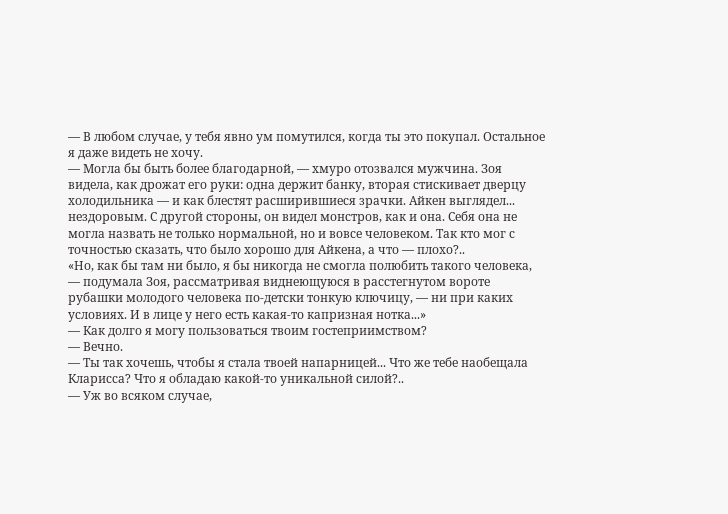— В любом случае, у тебя явно ум помутился, когда ты это покупал. Остальное я даже видеть не хочу.
— Могла бы быть более благодарной, — хмуро отозвался мужчина. Зоя видела, как дрожат его руки: одна держит банку, вторая стискивает дверцу холодильника — и как блестят расширившиеся зрачки. Айкен выглядел... нездоровым. С другой стороны, он видел монстров, как и она. Себя она не могла назвать не только нормальной, но и вовсе человеком. Так кто мог с точностью сказать, что было хорошо для Айкена, а что — плохо?..
«Но, как бы там ни было, я бы никогда не смогла полюбить такого человека, — подумала Зоя, рассматривая виднеющуюся в расстегнутом вороте рубашки молодого человека по-детски тонкую ключицу, — ни при каких условиях. И в лице у него есть какая-то капризная нотка...»
— Как долго я могу пользоваться твоим гостеприимством?
— Вечно.
— Ты так хочешь, чтобы я стала твоей напарницей... Что же тебе наобещала Кларисса? Что я обладаю какой-то уникальной силой?..
— Уж во всяком случае,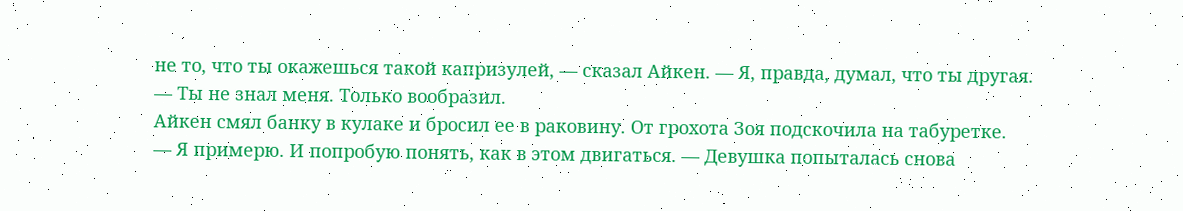не то, что ты окажешься такой капризулей, — сказал Айкен. — Я, правда, думал, что ты другая.
— Ты не знал меня. Только вообразил.
Айкен смял банку в кулаке и бросил ее в раковину. От грохота Зоя подскочила на табуретке.
— Я примерю. И попробую понять, как в этом двигаться. — Девушка попыталась снова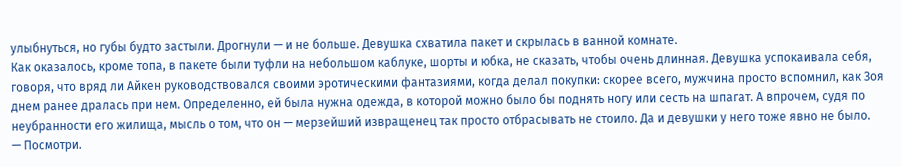улыбнуться, но губы будто застыли. Дрогнули — и не больше. Девушка схватила пакет и скрылась в ванной комнате.
Как оказалось, кроме топа, в пакете были туфли на небольшом каблуке, шорты и юбка, не сказать, чтобы очень длинная. Девушка успокаивала себя, говоря, что вряд ли Айкен руководствовался своими эротическими фантазиями, когда делал покупки: скорее всего, мужчина просто вспомнил, как Зоя днем ранее дралась при нем. Определенно, ей была нужна одежда, в которой можно было бы поднять ногу или сесть на шпагат. А впрочем, судя по неубранности его жилища, мысль о том, что он — мерзейший извращенец так просто отбрасывать не стоило. Да и девушки у него тоже явно не было.
— Посмотри.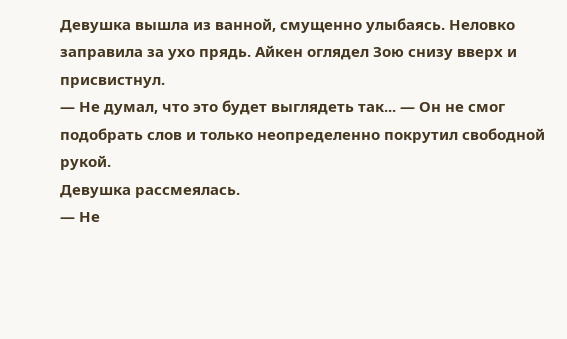Девушка вышла из ванной, смущенно улыбаясь. Неловко заправила за ухо прядь. Айкен оглядел Зою снизу вверх и присвистнул.
— Не думал, что это будет выглядеть так... — Он не смог подобрать слов и только неопределенно покрутил свободной рукой.
Девушка рассмеялась.
— Не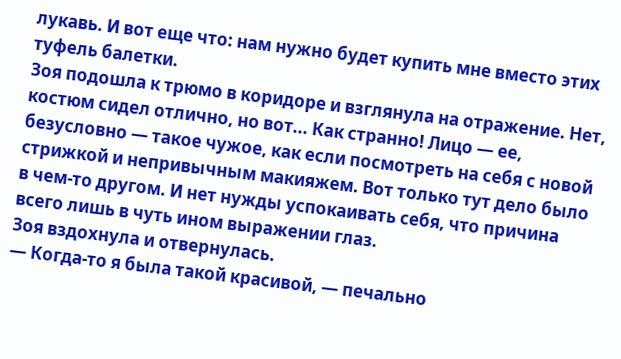лукавь. И вот еще что: нам нужно будет купить мне вместо этих туфель балетки.
Зоя подошла к трюмо в коридоре и взглянула на отражение. Нет, костюм сидел отлично, но вот... Как странно! Лицо — ее, безусловно — такое чужое, как если посмотреть на себя с новой стрижкой и непривычным макияжем. Вот только тут дело было в чем-то другом. И нет нужды успокаивать себя, что причина всего лишь в чуть ином выражении глаз.
Зоя вздохнула и отвернулась.
— Когда-то я была такой красивой, — печально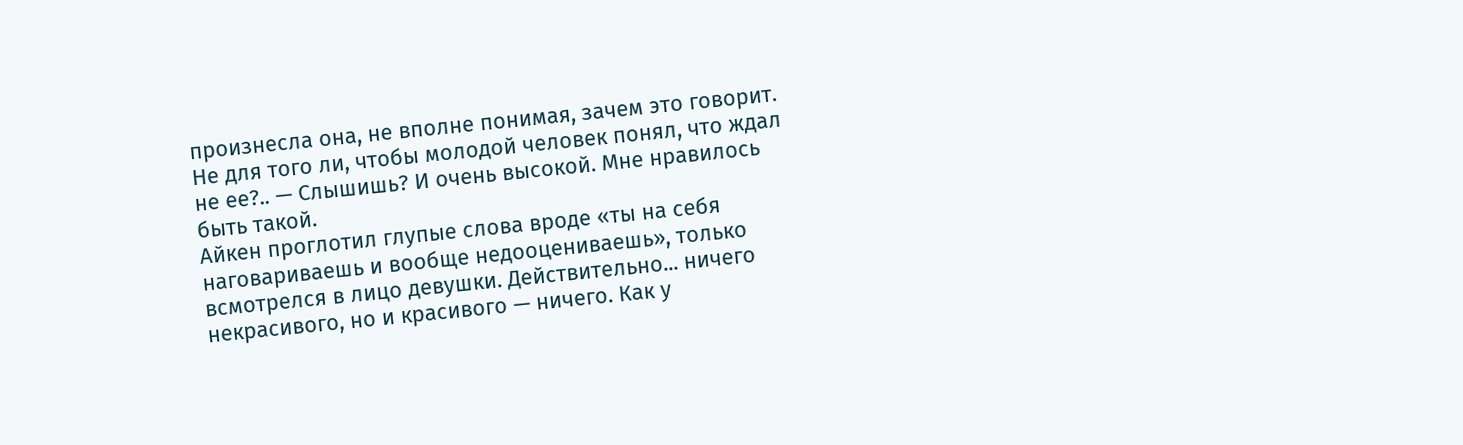произнесла она, не вполне понимая, зачем это говорит. Не для того ли, чтобы молодой человек понял, что ждал не ее?.. — Слышишь? И очень высокой. Мне нравилось быть такой.
Айкен проглотил глупые слова вроде «ты на себя наговариваешь и вообще недооцениваешь», только всмотрелся в лицо девушки. Действительно... ничего некрасивого, но и красивого — ничего. Как у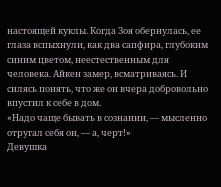настоящей куклы. Когда Зоя обернулась, ее глаза вспыхнули, как два сапфира, глубоким синим цветом, неестественным для человека. Айкен замер, всматриваясь. И силясь понять, что же он вчера добровольно впустил к себе в дом.
«Надо чаще бывать в сознании, — мысленно отругал себя он, — а, черт!»
Девушка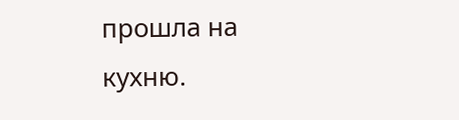прошла на кухню.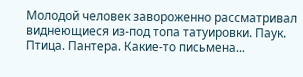Молодой человек завороженно рассматривал виднеющиеся из-под топа татуировки. Паук. Птица. Пантера. Какие-то письмена...